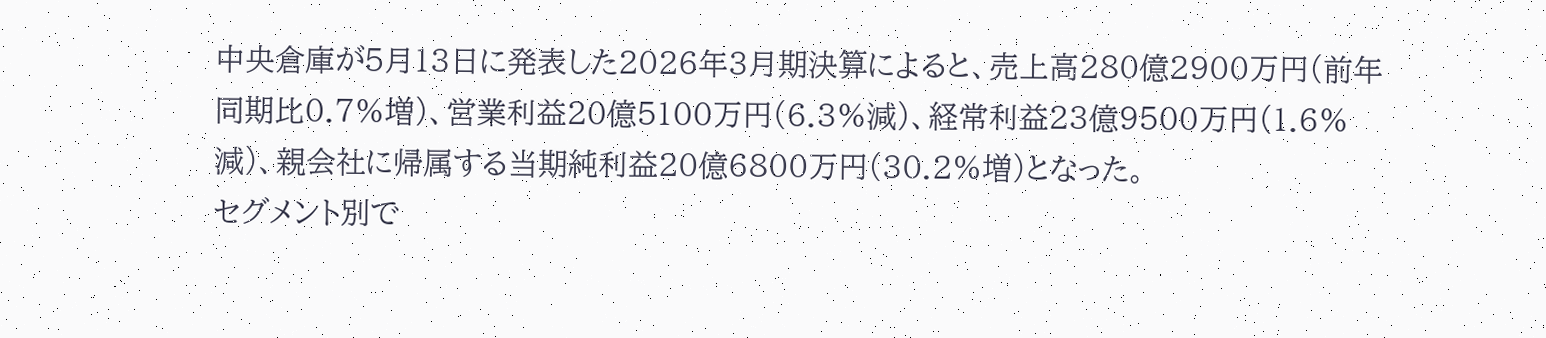中央倉庫が5月13日に発表した2026年3月期決算によると、売上高280億2900万円(前年同期比0.7%増)、営業利益20億5100万円(6.3%減)、経常利益23億9500万円(1.6%減)、親会社に帰属する当期純利益20億6800万円(30.2%増)となった。
セグメント別で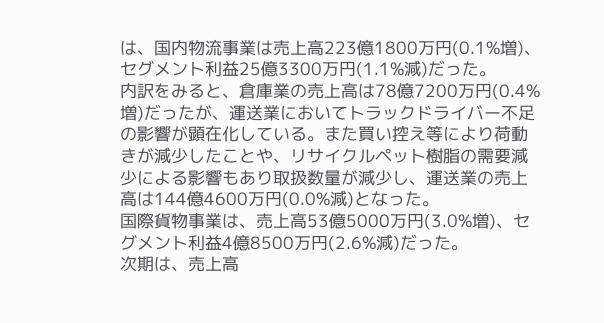は、国内物流事業は売上高223億1800万円(0.1%増)、セグメント利益25億3300万円(1.1%減)だった。
内訳をみると、倉庫業の売上高は78億7200万円(0.4%増)だったが、運送業においてトラックドライバー不足の影響が顕在化している。また買い控え等により荷動きが減少したことや、リサイクルペット樹脂の需要減少による影響もあり取扱数量が減少し、運送業の売上高は144億4600万円(0.0%減)となった。
国際貨物事業は、売上高53億5000万円(3.0%増)、セグメント利益4億8500万円(2.6%減)だった。
次期は、売上高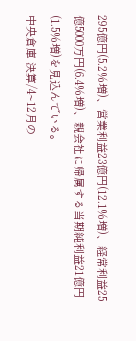295億円(5.2%増)、営業利益23億円(12.1%増)、経常利益25億5000万円(6.4%増)、親会社に帰属する当期純利益21億円(1.5%増)を見込んでいる。
中央倉庫 決算/4~12月の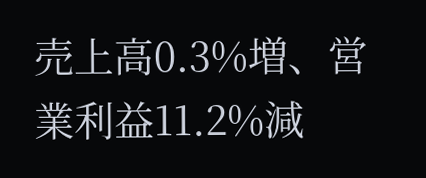売上高0.3%増、営業利益11.2%減